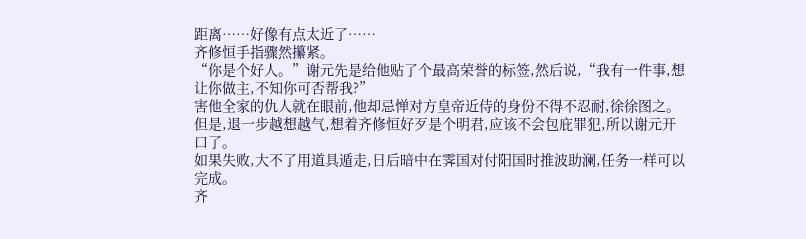距离……好像有点太近了……
齐修恒手指骤然攥紧。
“你是个好人。”谢元先是给他贴了个最高荣誉的标签,然后说,“我有一件事,想让你做主,不知你可否帮我?”
害他全家的仇人就在眼前,他却忌惮对方皇帝近侍的身份不得不忍耐,徐徐图之。
但是,退一步越想越气,想着齐修恒好歹是个明君,应该不会包庇罪犯,所以谢元开口了。
如果失败,大不了用道具遁走,日后暗中在霁国对付阳国时推波助澜,任务一样可以完成。
齐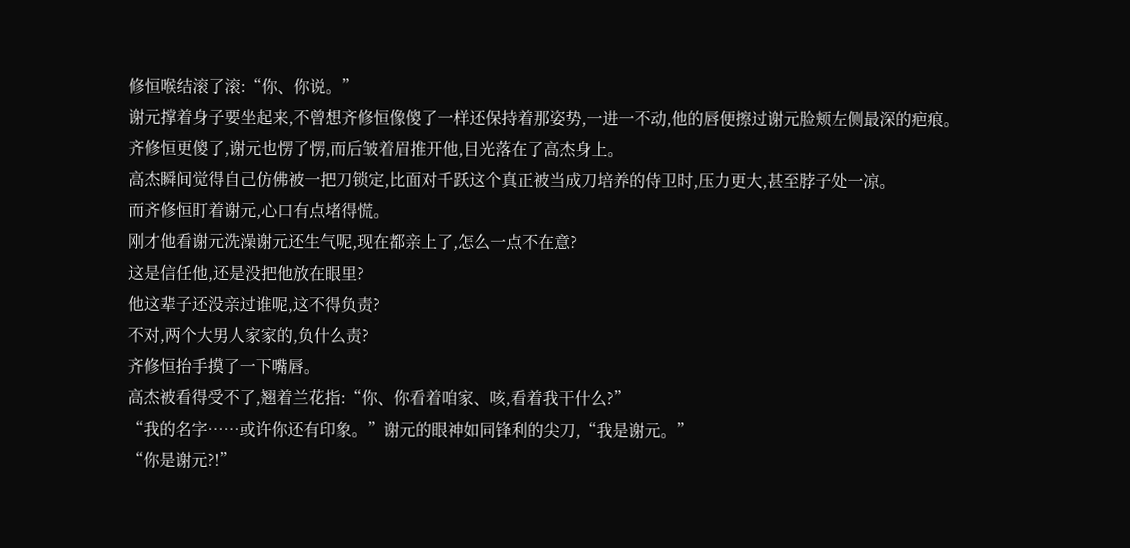修恒喉结滚了滚:“你、你说。”
谢元撑着身子要坐起来,不曾想齐修恒像傻了一样还保持着那姿势,一进一不动,他的唇便擦过谢元脸颊左侧最深的疤痕。
齐修恒更傻了,谢元也愣了愣,而后皱着眉推开他,目光落在了高杰身上。
高杰瞬间觉得自己仿佛被一把刀锁定,比面对千跃这个真正被当成刀培养的侍卫时,压力更大,甚至脖子处一凉。
而齐修恒盯着谢元,心口有点堵得慌。
刚才他看谢元洗澡谢元还生气呢,现在都亲上了,怎么一点不在意?
这是信任他,还是没把他放在眼里?
他这辈子还没亲过谁呢,这不得负责?
不对,两个大男人家家的,负什么责?
齐修恒抬手摸了一下嘴唇。
高杰被看得受不了,翘着兰花指:“你、你看着咱家、咳,看着我干什么?”
“我的名字……或许你还有印象。”谢元的眼神如同锋利的尖刀,“我是谢元。”
“你是谢元?!”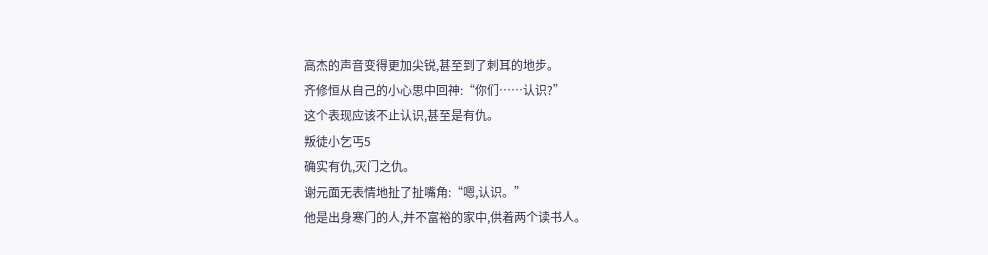高杰的声音变得更加尖锐,甚至到了刺耳的地步。
齐修恒从自己的小心思中回神:“你们……认识?”
这个表现应该不止认识,甚至是有仇。
叛徒小乞丐5
确实有仇,灭门之仇。
谢元面无表情地扯了扯嘴角:“嗯,认识。”
他是出身寒门的人,并不富裕的家中,供着两个读书人。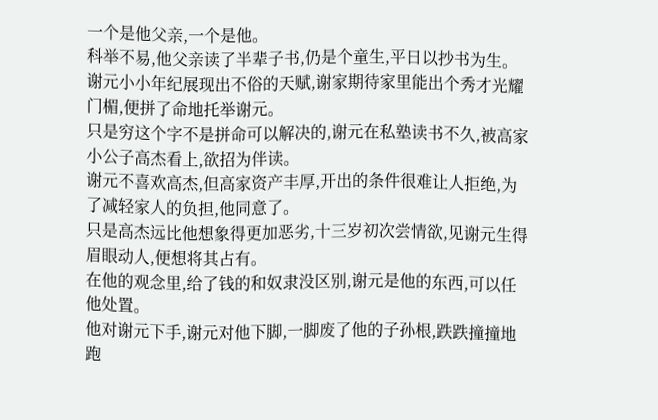一个是他父亲,一个是他。
科举不易,他父亲读了半辈子书,仍是个童生,平日以抄书为生。
谢元小小年纪展现出不俗的天赋,谢家期待家里能出个秀才光耀门楣,便拼了命地托举谢元。
只是穷这个字不是拼命可以解决的,谢元在私塾读书不久,被高家小公子高杰看上,欲招为伴读。
谢元不喜欢高杰,但高家资产丰厚,开出的条件很难让人拒绝,为了减轻家人的负担,他同意了。
只是高杰远比他想象得更加恶劣,十三岁初次尝情欲,见谢元生得眉眼动人,便想将其占有。
在他的观念里,给了钱的和奴隶没区别,谢元是他的东西,可以任他处置。
他对谢元下手,谢元对他下脚,一脚废了他的子孙根,跌跌撞撞地跑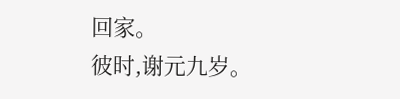回家。
彼时,谢元九岁。